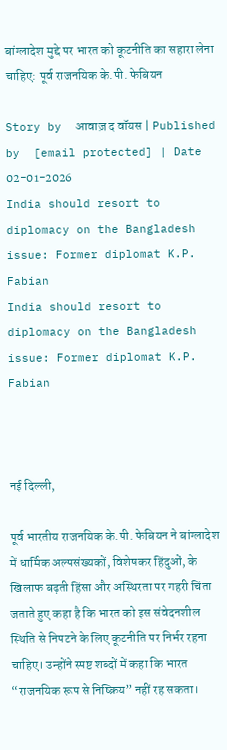बांग्लादेश मुद्दे पर भारत को कूटनीति का सहारा लेना चाहिए: पूर्व राजनयिक के.पी. फेबियन

Story by  आवाज़ द वॉयस | Published by  [email protected] | Date 02-01-2026
India should resort to diplomacy on the Bangladesh issue: Former diplomat K.P. Fabian
India should resort to diplomacy on the Bangladesh issue: Former diplomat K.P. Fabian



नई दिल्ली,

पूर्व भारतीय राजनयिक के.पी. फेबियन ने बांग्लादेश में धार्मिक अल्पसंख्यकों, विशेषकर हिंदुओं, के खिलाफ बढ़ती हिंसा और अस्थिरता पर गहरी चिंता जताते हुए कहा है कि भारत को इस संवेदनशील स्थिति से निपटने के लिए कूटनीति पर निर्भर रहना चाहिए। उन्होंने स्पष्ट शब्दों में कहा कि भारत “राजनयिक रूप से निष्क्रिय” नहीं रह सकता।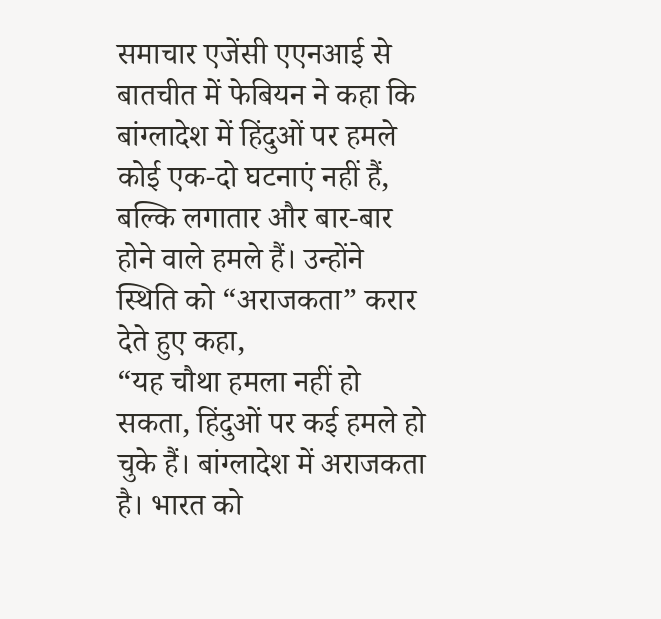समाचार एजेंसी एएनआई से बातचीत में फेबियन ने कहा कि बांग्लादेश में हिंदुओं पर हमले कोई एक-दो घटनाएं नहीं हैं, बल्कि लगातार और बार-बार होने वाले हमले हैं। उन्होंने स्थिति को “अराजकता” करार देते हुए कहा,
“यह चौथा हमला नहीं हो सकता, हिंदुओं पर कई हमले हो चुके हैं। बांग्लादेश में अराजकता है। भारत को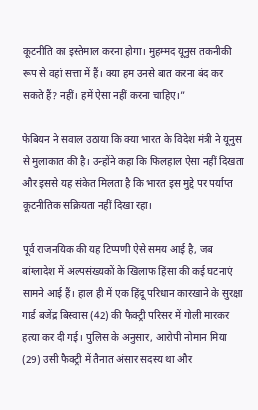कूटनीति का इस्तेमाल करना होगा। मुहम्मद यूनुस तकनीकी रूप से वहां सत्ता में हैं। क्या हम उनसे बात करना बंद कर सकते हैं? नहीं। हमें ऐसा नहीं करना चाहिए।”

फेबियन ने सवाल उठाया कि क्या भारत के विदेश मंत्री ने यूनुस से मुलाकात की है। उन्होंने कहा कि फिलहाल ऐसा नहीं दिखता और इससे यह संकेत मिलता है कि भारत इस मुद्दे पर पर्याप्त कूटनीतिक सक्रियता नहीं दिखा रहा।

पूर्व राजनयिक की यह टिप्पणी ऐसे समय आई है, जब बांग्लादेश में अल्पसंख्यकों के खिलाफ हिंसा की कई घटनाएं सामने आई हैं। हाल ही में एक हिंदू परिधान कारखाने के सुरक्षा गार्ड बजेंद्र बिस्वास (42) की फैक्ट्री परिसर में गोली मारकर हत्या कर दी गई। पुलिस के अनुसार, आरोपी नोमान मिया (29) उसी फैक्ट्री में तैनात अंसार सदस्य था और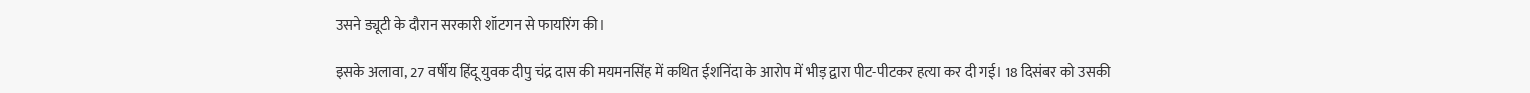उसने ड्यूटी के दौरान सरकारी शॉटगन से फायरिंग की।

इसके अलावा, 27 वर्षीय हिंदू युवक दीपु चंद्र दास की मयमनसिंह में कथित ईशनिंदा के आरोप में भीड़ द्वारा पीट-पीटकर हत्या कर दी गई। 18 दिसंबर को उसकी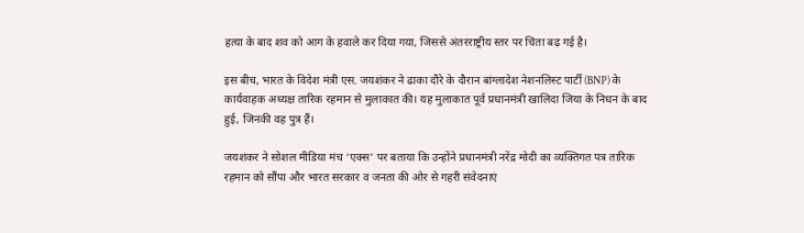हत्या के बाद शव को आग के हवाले कर दिया गया, जिससे अंतरराष्ट्रीय स्तर पर चिंता बढ़ गई है।

इस बीच, भारत के विदेश मंत्री एस. जयशंकर ने ढाका दौरे के दौरान बांग्लादेश नेशनलिस्ट पार्टी (BNP) के कार्यवाहक अध्यक्ष तारिक रहमान से मुलाकात की। यह मुलाकात पूर्व प्रधानमंत्री खालिदा जिया के निधन के बाद हुई, जिनकी वह पुत्र हैं।

जयशंकर ने सोशल मीडिया मंच ‘एक्स’ पर बताया कि उन्होंने प्रधानमंत्री नरेंद्र मोदी का व्यक्तिगत पत्र तारिक रहमान को सौंपा और भारत सरकार व जनता की ओर से गहरी संवेदनाएं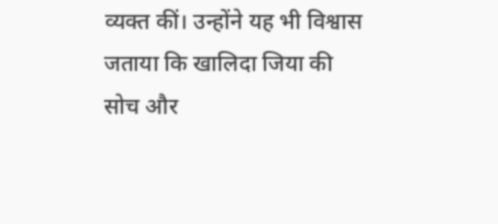व्यक्त कीं। उन्होंने यह भी विश्वास जताया कि खालिदा जिया की सोच और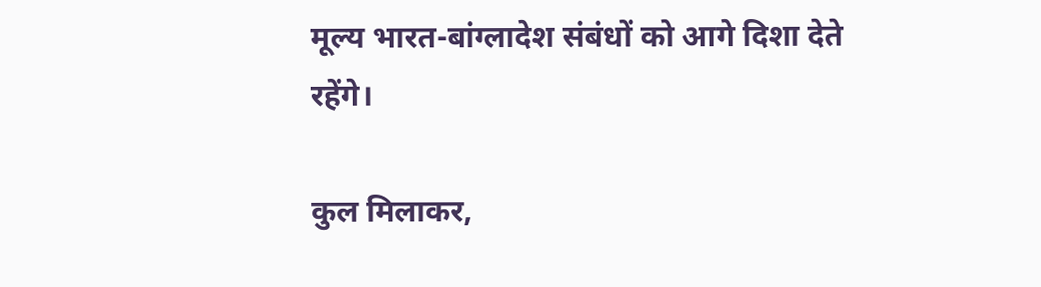मूल्य भारत-बांग्लादेश संबंधों को आगे दिशा देते रहेंगे।

कुल मिलाकर,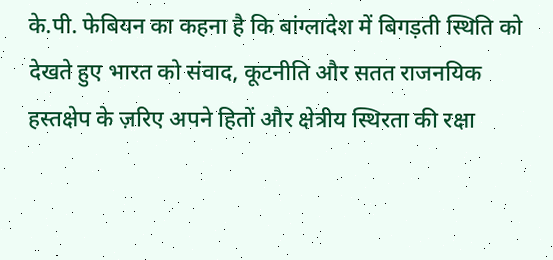के.पी. फेबियन का कहना है कि बांग्लादेश में बिगड़ती स्थिति को देखते हुए भारत को संवाद, कूटनीति और सतत राजनयिक हस्तक्षेप के ज़रिए अपने हितों और क्षेत्रीय स्थिरता की रक्षा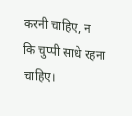करनी चाहिए, न कि चुप्पी साधे रहना चाहिए।